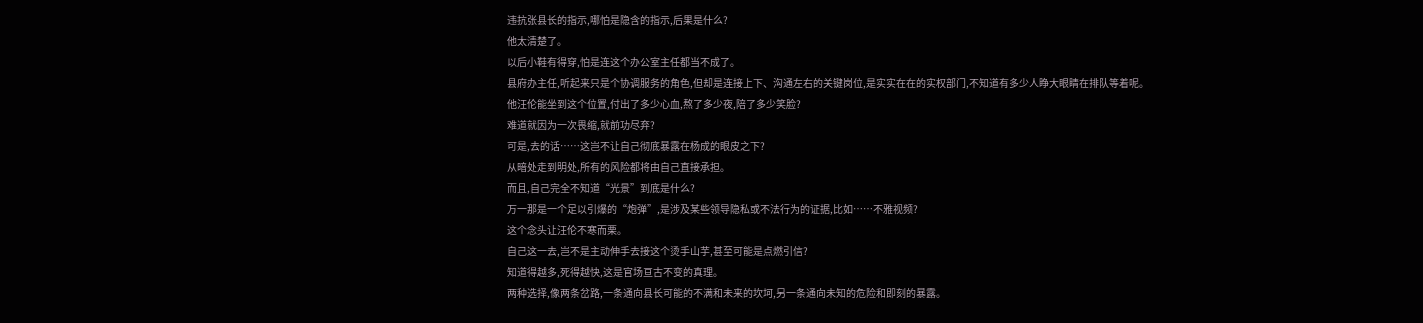违抗张县长的指示,哪怕是隐含的指示,后果是什么?
他太清楚了。
以后小鞋有得穿,怕是连这个办公室主任都当不成了。
县府办主任,听起来只是个协调服务的角色,但却是连接上下、沟通左右的关键岗位,是实实在在的实权部门,不知道有多少人睁大眼睛在排队等着呢。
他汪伦能坐到这个位置,付出了多少心血,熬了多少夜,陪了多少笑脸?
难道就因为一次畏缩,就前功尽弃?
可是,去的话……这岂不让自己彻底暴露在杨成的眼皮之下?
从暗处走到明处,所有的风险都将由自己直接承担。
而且,自己完全不知道“光景”到底是什么?
万一那是一个足以引爆的“炮弹”,是涉及某些领导隐私或不法行为的证据,比如……不雅视频?
这个念头让汪伦不寒而栗。
自己这一去,岂不是主动伸手去接这个烫手山芋,甚至可能是点燃引信?
知道得越多,死得越快,这是官场亘古不变的真理。
两种选择,像两条岔路,一条通向县长可能的不满和未来的坎坷,另一条通向未知的危险和即刻的暴露。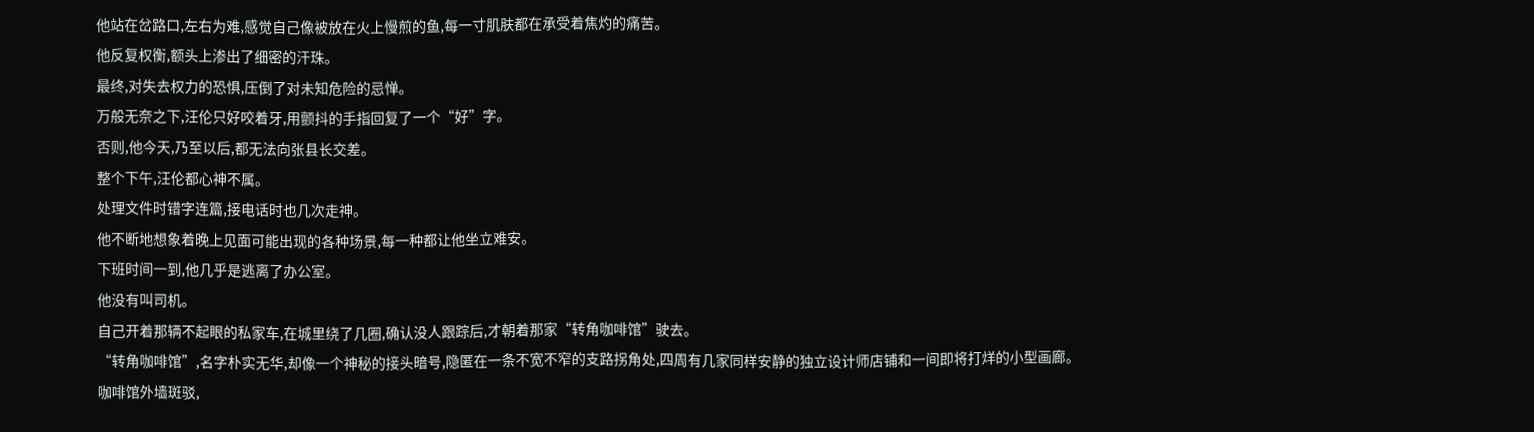他站在岔路口,左右为难,感觉自己像被放在火上慢煎的鱼,每一寸肌肤都在承受着焦灼的痛苦。
他反复权衡,额头上渗出了细密的汗珠。
最终,对失去权力的恐惧,压倒了对未知危险的忌惮。
万般无奈之下,汪伦只好咬着牙,用颤抖的手指回复了一个“好”字。
否则,他今天,乃至以后,都无法向张县长交差。
整个下午,汪伦都心神不属。
处理文件时错字连篇,接电话时也几次走神。
他不断地想象着晚上见面可能出现的各种场景,每一种都让他坐立难安。
下班时间一到,他几乎是逃离了办公室。
他没有叫司机。
自己开着那辆不起眼的私家车,在城里绕了几圈,确认没人跟踪后,才朝着那家“转角咖啡馆”驶去。
“转角咖啡馆”,名字朴实无华,却像一个神秘的接头暗号,隐匿在一条不宽不窄的支路拐角处,四周有几家同样安静的独立设计师店铺和一间即将打烊的小型画廊。
咖啡馆外墙斑驳,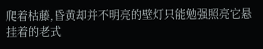爬着枯藤,昏黄却并不明亮的壁灯只能勉强照亮它悬挂着的老式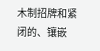木制招牌和紧闭的、镶嵌